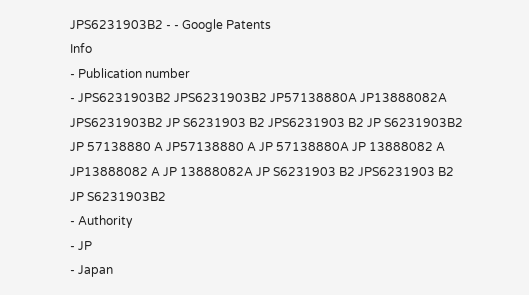JPS6231903B2 - - Google Patents
Info
- Publication number
- JPS6231903B2 JPS6231903B2 JP57138880A JP13888082A JPS6231903B2 JP S6231903 B2 JPS6231903 B2 JP S6231903B2 JP 57138880 A JP57138880 A JP 57138880A JP 13888082 A JP13888082 A JP 13888082A JP S6231903 B2 JPS6231903 B2 JP S6231903B2
- Authority
- JP
- Japan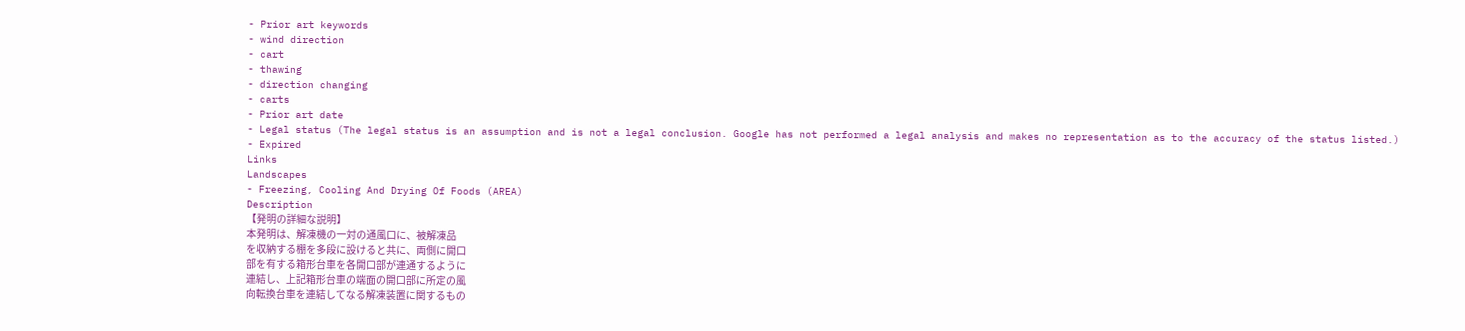- Prior art keywords
- wind direction
- cart
- thawing
- direction changing
- carts
- Prior art date
- Legal status (The legal status is an assumption and is not a legal conclusion. Google has not performed a legal analysis and makes no representation as to the accuracy of the status listed.)
- Expired
Links
Landscapes
- Freezing, Cooling And Drying Of Foods (AREA)
Description
【発明の詳細な説明】
本発明は、解凍機の一対の通風口に、被解凍品
を収納する棚を多段に設けると共に、両側に開口
部を有する箱形台車を各開口部が連通するように
連結し、上記箱形台車の端面の開口部に所定の風
向転換台車を連結してなる解凍装置に関するもの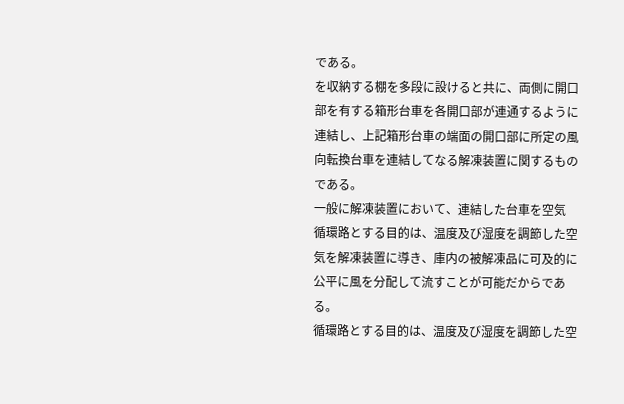である。
を収納する棚を多段に設けると共に、両側に開口
部を有する箱形台車を各開口部が連通するように
連結し、上記箱形台車の端面の開口部に所定の風
向転換台車を連結してなる解凍装置に関するもの
である。
一般に解凍装置において、連結した台車を空気
循環路とする目的は、温度及び湿度を調節した空
気を解凍装置に導き、庫内の被解凍品に可及的に
公平に風を分配して流すことが可能だからであ
る。
循環路とする目的は、温度及び湿度を調節した空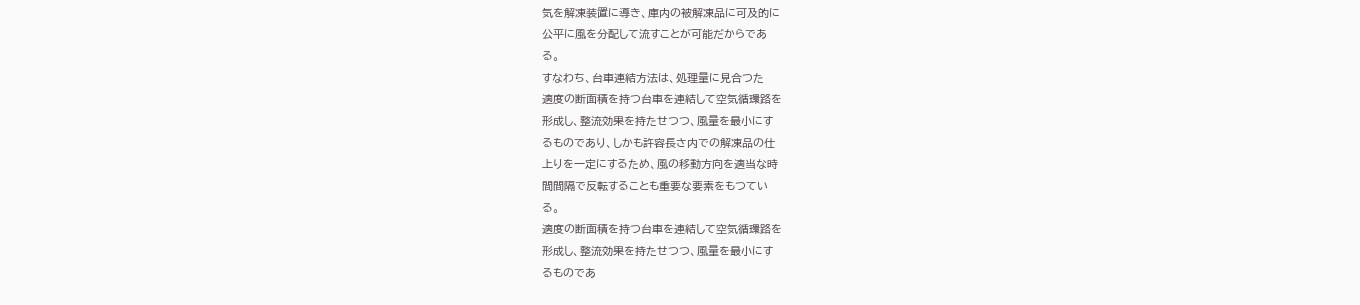気を解凍装置に導き、庫内の被解凍品に可及的に
公平に風を分配して流すことが可能だからであ
る。
すなわち、台車連結方法は、処理量に見合つた
適度の断面積を持つ台車を連結して空気循環路を
形成し、整流効果を持たせつつ、風量を最小にす
るものであり、しかも許容長さ内での解凍品の仕
上りを一定にするため、風の移動方向を適当な時
間間隔で反転することも重要な要素をもつてい
る。
適度の断面積を持つ台車を連結して空気循環路を
形成し、整流効果を持たせつつ、風量を最小にす
るものであ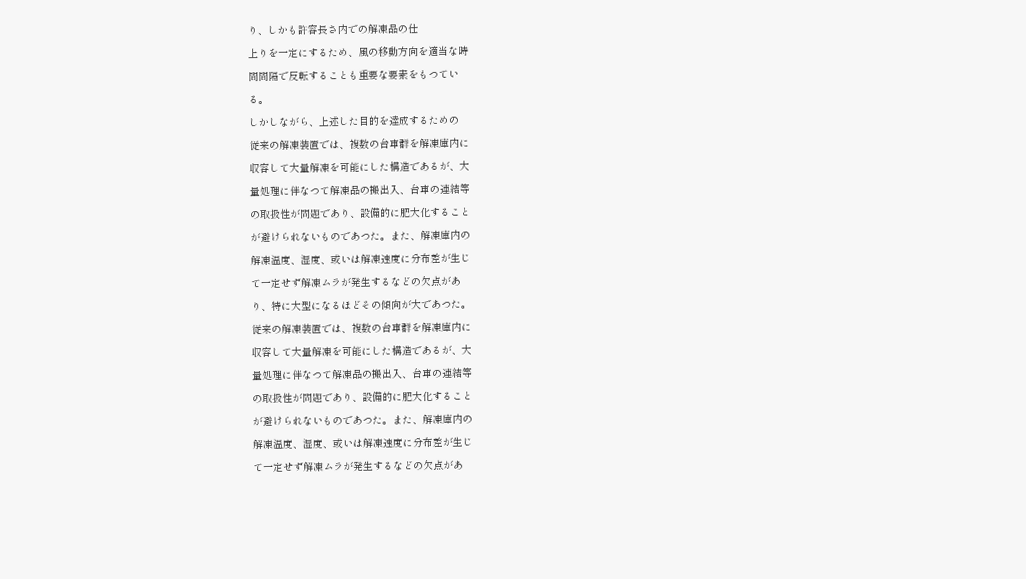り、しかも許容長さ内での解凍品の仕
上りを一定にするため、風の移動方向を適当な時
間間隔で反転することも重要な要素をもつてい
る。
しかしながら、上述した目的を達成するための
従来の解凍装置では、複数の台車群を解凍庫内に
収容して大量解凍を可能にした構造であるが、大
量処理に伴なつて解凍品の搬出入、台車の連結等
の取扱性が問題であり、設備的に肥大化すること
が避けられないものであつた。また、解凍庫内の
解凍温度、湿度、或いは解凍速度に分布差が生じ
て一定せず解凍ムラが発生するなどの欠点があ
り、特に大型になるほどその傾向が大であつた。
従来の解凍装置では、複数の台車群を解凍庫内に
収容して大量解凍を可能にした構造であるが、大
量処理に伴なつて解凍品の搬出入、台車の連結等
の取扱性が問題であり、設備的に肥大化すること
が避けられないものであつた。また、解凍庫内の
解凍温度、湿度、或いは解凍速度に分布差が生じ
て一定せず解凍ムラが発生するなどの欠点があ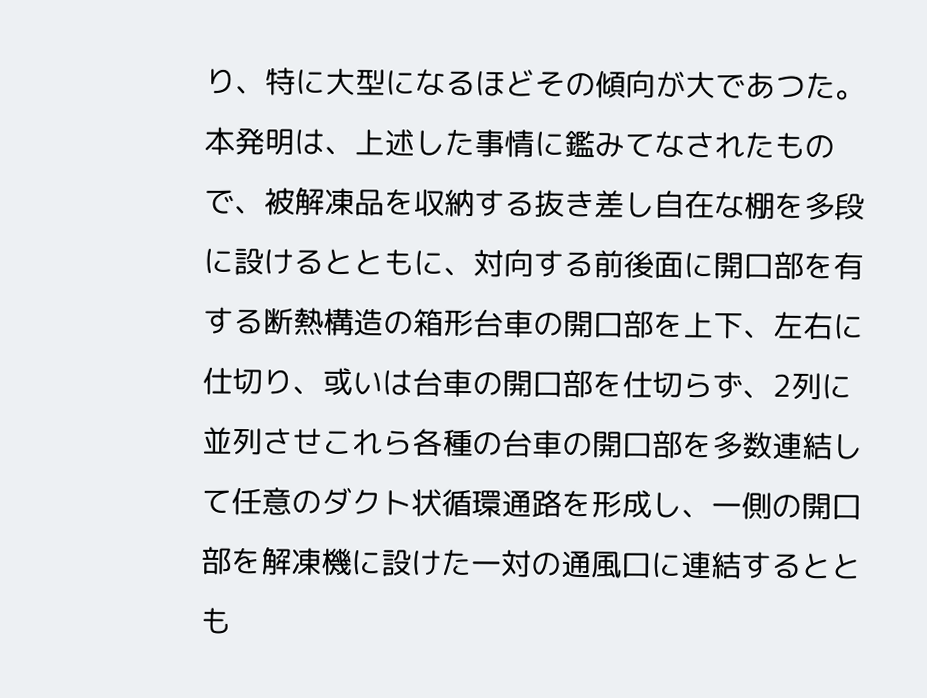り、特に大型になるほどその傾向が大であつた。
本発明は、上述した事情に鑑みてなされたもの
で、被解凍品を収納する抜き差し自在な棚を多段
に設けるとともに、対向する前後面に開口部を有
する断熱構造の箱形台車の開口部を上下、左右に
仕切り、或いは台車の開口部を仕切らず、2列に
並列させこれら各種の台車の開口部を多数連結し
て任意のダクト状循環通路を形成し、一側の開口
部を解凍機に設けた一対の通風口に連結するとと
も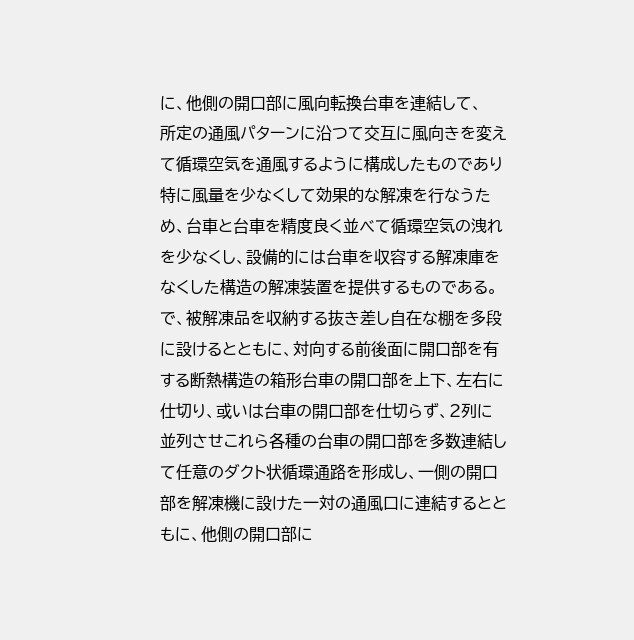に、他側の開口部に風向転換台車を連結して、
所定の通風パターンに沿つて交互に風向きを変え
て循環空気を通風するように構成したものであり
特に風量を少なくして効果的な解凍を行なうた
め、台車と台車を精度良く並べて循環空気の洩れ
を少なくし、設備的には台車を収容する解凍庫を
なくした構造の解凍装置を提供するものである。
で、被解凍品を収納する抜き差し自在な棚を多段
に設けるとともに、対向する前後面に開口部を有
する断熱構造の箱形台車の開口部を上下、左右に
仕切り、或いは台車の開口部を仕切らず、2列に
並列させこれら各種の台車の開口部を多数連結し
て任意のダクト状循環通路を形成し、一側の開口
部を解凍機に設けた一対の通風口に連結するとと
もに、他側の開口部に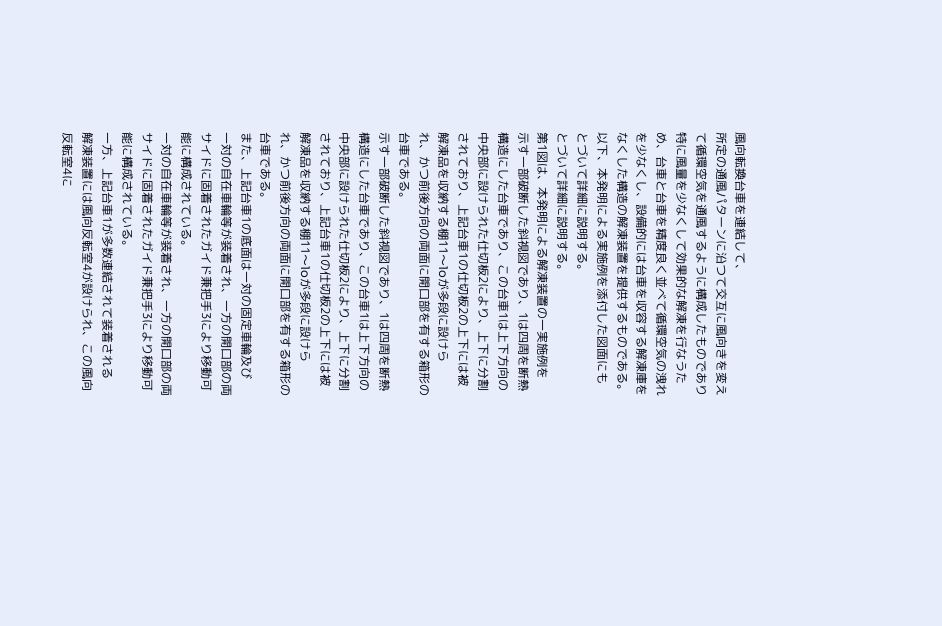風向転換台車を連結して、
所定の通風パターンに沿つて交互に風向きを変え
て循環空気を通風するように構成したものであり
特に風量を少なくして効果的な解凍を行なうた
め、台車と台車を精度良く並べて循環空気の洩れ
を少なくし、設備的には台車を収容する解凍庫を
なくした構造の解凍装置を提供するものである。
以下、本発明による実施例を添付した図面にも
とづいて詳細に説明する。
とづいて詳細に説明する。
第1図は、本発明による解凍装置の一実施例を
示す一部破断した斜視図であり、1は四周を断熱
構造にした台車であり、この台車1は上下方向の
中央部に設けられた仕切板2により、上下に分割
されており、上記台車1の仕切板2の上下には被
解凍品を収納する棚11〜1oが多段に設けら
れ、かつ前後方向の両面に開口部を有する箱形の
台車である。
示す一部破断した斜視図であり、1は四周を断熱
構造にした台車であり、この台車1は上下方向の
中央部に設けられた仕切板2により、上下に分割
されており、上記台車1の仕切板2の上下には被
解凍品を収納する棚11〜1oが多段に設けら
れ、かつ前後方向の両面に開口部を有する箱形の
台車である。
また、上記台車1の底面は一対の固定車輪及び
一対の自在車輪等が装着され、一方の開口部の両
サイドに固着されたガイド兼把手3により移動可
能に構成されている。
一対の自在車輪等が装着され、一方の開口部の両
サイドに固着されたガイド兼把手3により移動可
能に構成されている。
一方、上記台車1が多数連結されて装着される
解凍装置には風向反転室4が設けられ、この風向
反転室4に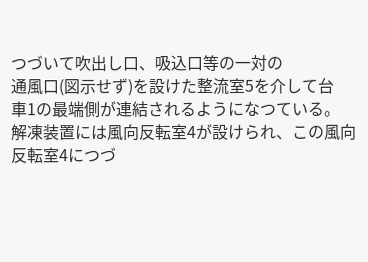つづいて吹出し口、吸込口等の一対の
通風口(図示せず)を設けた整流室5を介して台
車1の最端側が連結されるようになつている。
解凍装置には風向反転室4が設けられ、この風向
反転室4につづ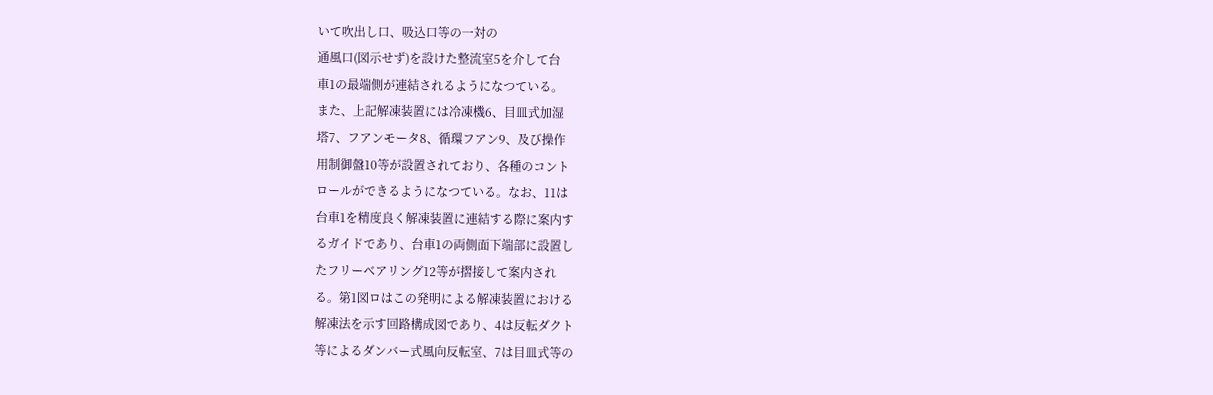いて吹出し口、吸込口等の一対の
通風口(図示せず)を設けた整流室5を介して台
車1の最端側が連結されるようになつている。
また、上記解凍装置には冷凍機6、目皿式加湿
塔7、フアンモータ8、循環フアン9、及び操作
用制御盤10等が設置されており、各種のコント
ロールができるようになつている。なお、11は
台車1を精度良く解凍装置に連結する際に案内す
るガイドであり、台車1の両側面下端部に設置し
たフリーベアリング12等が摺接して案内され
る。第1図ロはこの発明による解凍装置における
解凍法を示す回路構成図であり、4は反転ダクト
等によるダンバー式風向反転室、7は目皿式等の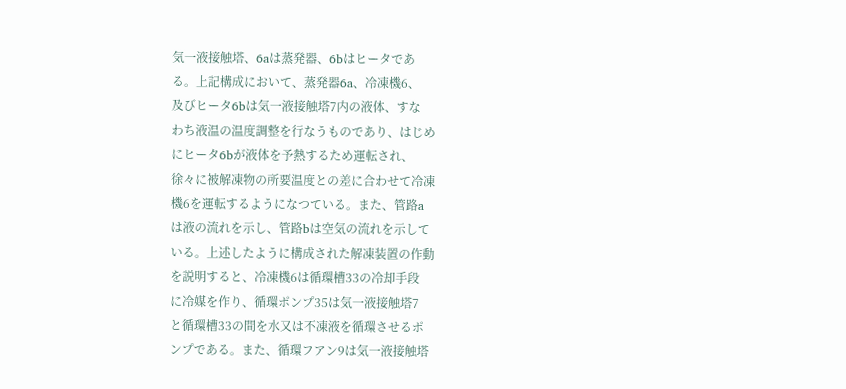気一液接触塔、6aは蒸発器、6bはヒータであ
る。上記構成において、蒸発器6a、冷凍機6、
及びヒータ6bは気一液接触塔7内の液体、すな
わち液温の温度調整を行なうものであり、はじめ
にヒータ6bが液体を予熱するため運転され、
徐々に被解凍物の所要温度との差に合わせて冷凍
機6を運転するようになつている。また、管路a
は液の流れを示し、管路bは空気の流れを示して
いる。上述したように構成された解凍装置の作動
を説明すると、冷凍機6は循環槽33の冷却手段
に冷媒を作り、循環ポンプ35は気一液接触塔7
と循環槽33の間を水又は不凍液を循環させるポ
ンプである。また、循環フアン9は気一液接触塔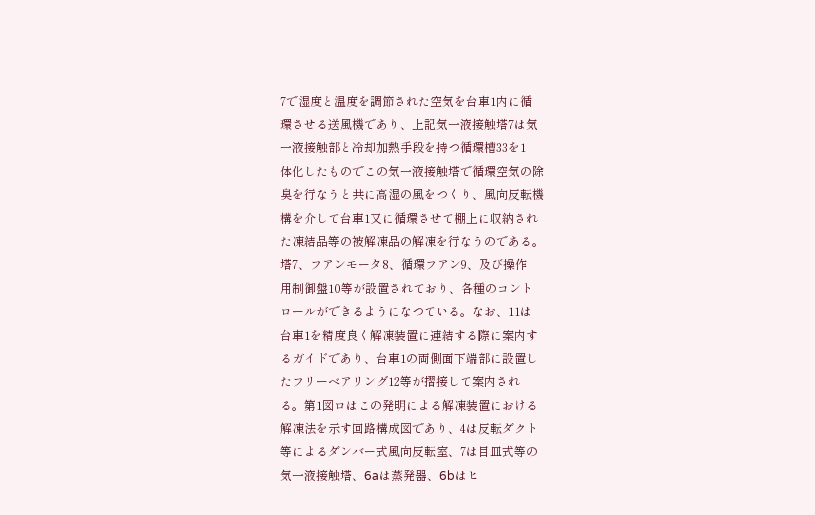7で湿度と温度を調節された空気を台車1内に循
環させる送風機であり、上記気一液接触塔7は気
一液接触部と冷却加熱手段を持つ循環槽33を1
体化したものでこの気一液接触塔で循環空気の除
臭を行なうと共に高湿の風をつくり、風向反転機
構を介して台車1又に循環させて棚上に収納され
た凍結品等の被解凍品の解凍を行なうのである。
塔7、フアンモータ8、循環フアン9、及び操作
用制御盤10等が設置されており、各種のコント
ロールができるようになつている。なお、11は
台車1を精度良く解凍装置に連結する際に案内す
るガイドであり、台車1の両側面下端部に設置し
たフリーベアリング12等が摺接して案内され
る。第1図ロはこの発明による解凍装置における
解凍法を示す回路構成図であり、4は反転ダクト
等によるダンバー式風向反転室、7は目皿式等の
気一液接触塔、6aは蒸発器、6bはヒ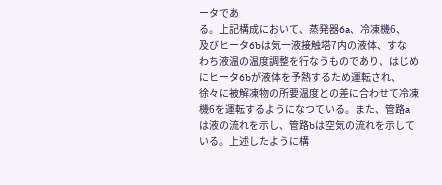ータであ
る。上記構成において、蒸発器6a、冷凍機6、
及びヒータ6bは気一液接触塔7内の液体、すな
わち液温の温度調整を行なうものであり、はじめ
にヒータ6bが液体を予熱するため運転され、
徐々に被解凍物の所要温度との差に合わせて冷凍
機6を運転するようになつている。また、管路a
は液の流れを示し、管路bは空気の流れを示して
いる。上述したように構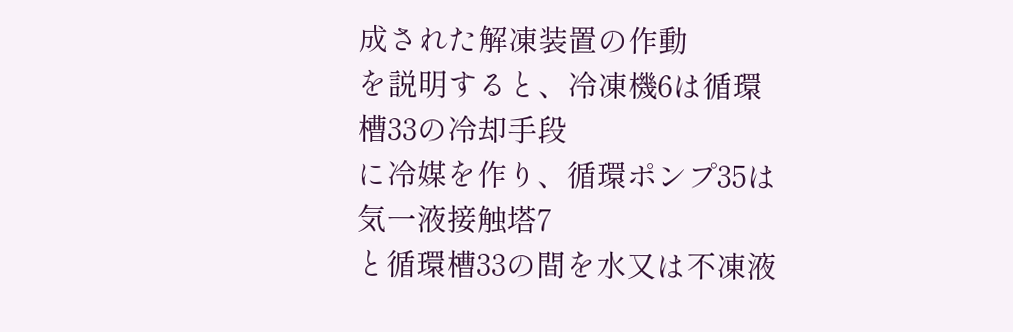成された解凍装置の作動
を説明すると、冷凍機6は循環槽33の冷却手段
に冷媒を作り、循環ポンプ35は気一液接触塔7
と循環槽33の間を水又は不凍液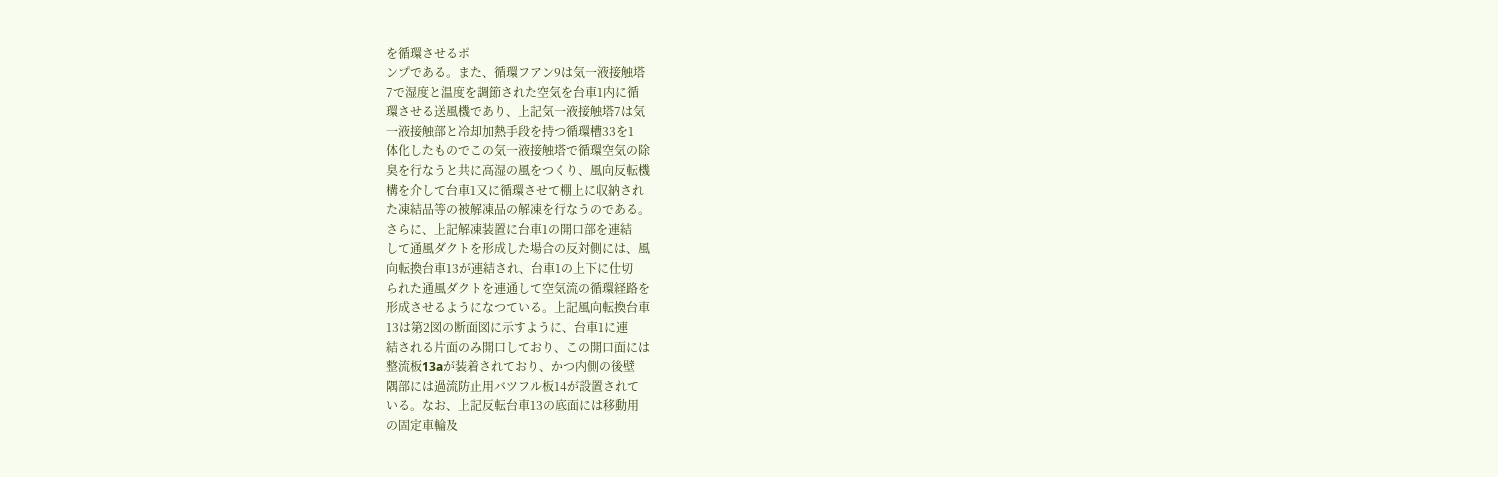を循環させるポ
ンプである。また、循環フアン9は気一液接触塔
7で湿度と温度を調節された空気を台車1内に循
環させる送風機であり、上記気一液接触塔7は気
一液接触部と冷却加熱手段を持つ循環槽33を1
体化したものでこの気一液接触塔で循環空気の除
臭を行なうと共に高湿の風をつくり、風向反転機
構を介して台車1又に循環させて棚上に収納され
た凍結品等の被解凍品の解凍を行なうのである。
さらに、上記解凍装置に台車1の開口部を連結
して通風ダクトを形成した場合の反対側には、風
向転換台車13が連結され、台車1の上下に仕切
られた通風ダクトを連通して空気流の循環経路を
形成させるようになつている。上記風向転換台車
13は第2図の断面図に示すように、台車1に連
結される片面のみ開口しており、この開口面には
整流板13aが装着されており、かつ内側の後壁
隅部には過流防止用バツフル板14が設置されて
いる。なお、上記反転台車13の底面には移動用
の固定車輪及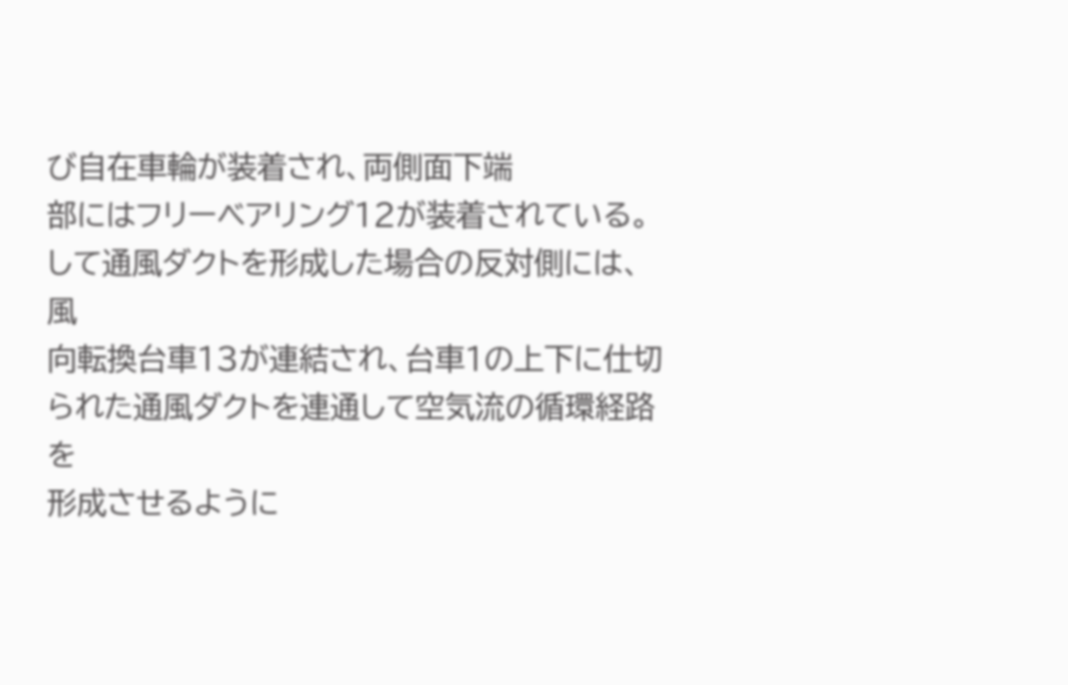び自在車輪が装着され、両側面下端
部にはフリーベアリング12が装着されている。
して通風ダクトを形成した場合の反対側には、風
向転換台車13が連結され、台車1の上下に仕切
られた通風ダクトを連通して空気流の循環経路を
形成させるように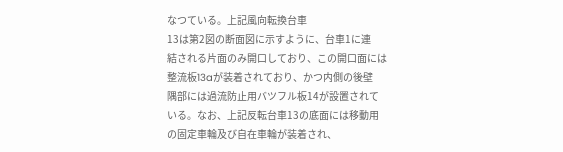なつている。上記風向転換台車
13は第2図の断面図に示すように、台車1に連
結される片面のみ開口しており、この開口面には
整流板13aが装着されており、かつ内側の後壁
隅部には過流防止用バツフル板14が設置されて
いる。なお、上記反転台車13の底面には移動用
の固定車輪及び自在車輪が装着され、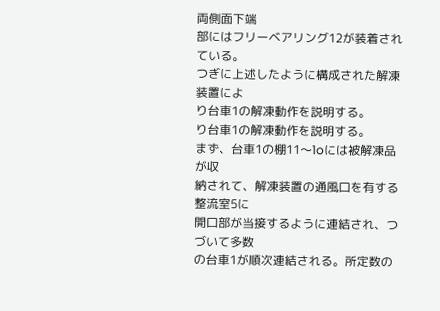両側面下端
部にはフリーベアリング12が装着されている。
つぎに上述したように構成された解凍装置によ
り台車1の解凍動作を説明する。
り台車1の解凍動作を説明する。
まず、台車1の棚11〜1oには被解凍品が収
納されて、解凍装置の通風口を有する整流室5に
開口部が当接するように連結され、つづいて多数
の台車1が順次連結される。所定数の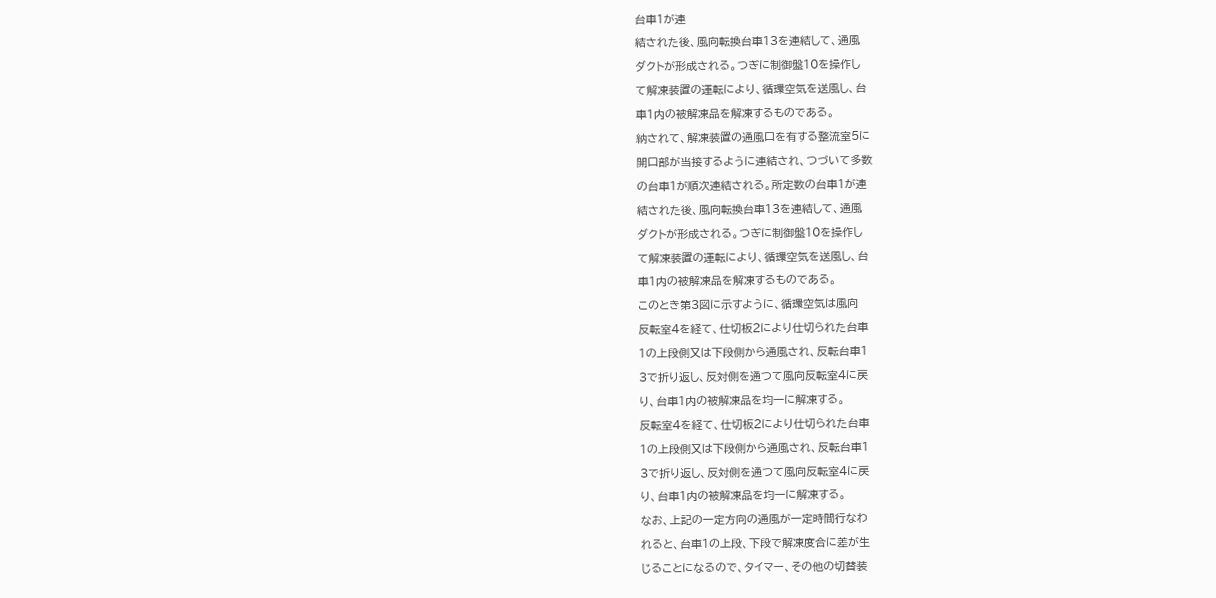台車1が連
結された後、風向転換台車13を連結して、通風
ダクトが形成される。つぎに制御盤10を操作し
て解凍装置の運転により、循環空気を送風し、台
車1内の被解凍品を解凍するものである。
納されて、解凍装置の通風口を有する整流室5に
開口部が当接するように連結され、つづいて多数
の台車1が順次連結される。所定数の台車1が連
結された後、風向転換台車13を連結して、通風
ダクトが形成される。つぎに制御盤10を操作し
て解凍装置の運転により、循環空気を送風し、台
車1内の被解凍品を解凍するものである。
このとき第3図に示すように、循環空気は風向
反転室4を経て、仕切板2により仕切られた台車
1の上段側又は下段側から通風され、反転台車1
3で折り返し、反対側を通つて風向反転室4に戻
り、台車1内の被解凍品を均一に解凍する。
反転室4を経て、仕切板2により仕切られた台車
1の上段側又は下段側から通風され、反転台車1
3で折り返し、反対側を通つて風向反転室4に戻
り、台車1内の被解凍品を均一に解凍する。
なお、上記の一定方向の通風が一定時間行なわ
れると、台車1の上段、下段で解凍度合に差が生
じることになるので、タイマー、その他の切替装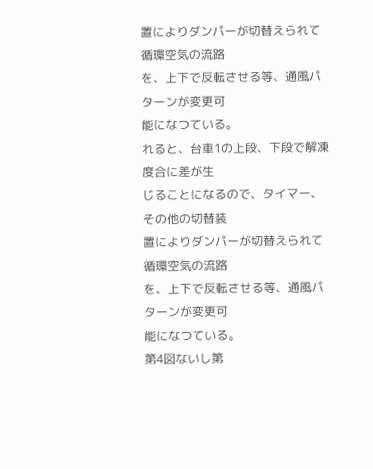置によりダンパーが切替えられて循環空気の流路
を、上下で反転させる等、通風パターンが変更可
能になつている。
れると、台車1の上段、下段で解凍度合に差が生
じることになるので、タイマー、その他の切替装
置によりダンパーが切替えられて循環空気の流路
を、上下で反転させる等、通風パターンが変更可
能になつている。
第4図ないし第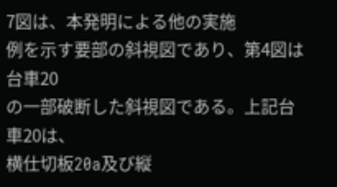7図は、本発明による他の実施
例を示す要部の斜視図であり、第4図は台車20
の一部破断した斜視図である。上記台車20は、
横仕切板20a及び縦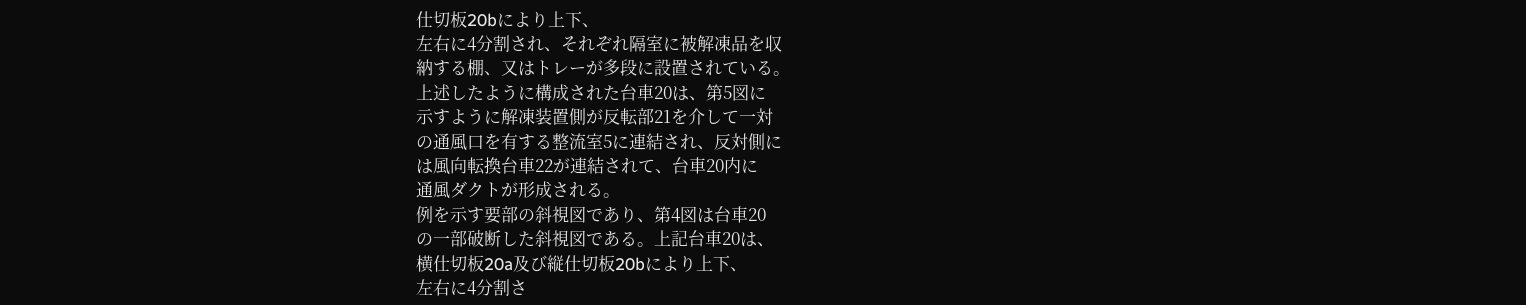仕切板20bにより上下、
左右に4分割され、それぞれ隔室に被解凍品を収
納する棚、又はトレーが多段に設置されている。
上述したように構成された台車20は、第5図に
示すように解凍装置側が反転部21を介して一対
の通風口を有する整流室5に連結され、反対側に
は風向転換台車22が連結されて、台車20内に
通風ダクトが形成される。
例を示す要部の斜視図であり、第4図は台車20
の一部破断した斜視図である。上記台車20は、
横仕切板20a及び縦仕切板20bにより上下、
左右に4分割さ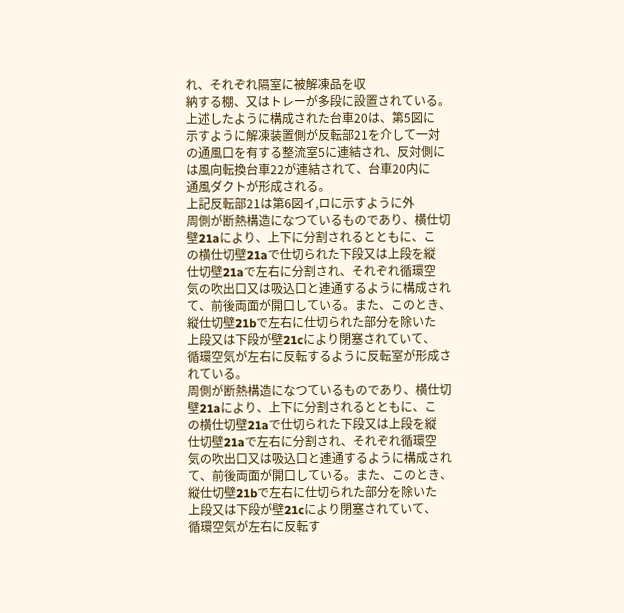れ、それぞれ隔室に被解凍品を収
納する棚、又はトレーが多段に設置されている。
上述したように構成された台車20は、第5図に
示すように解凍装置側が反転部21を介して一対
の通風口を有する整流室5に連結され、反対側に
は風向転換台車22が連結されて、台車20内に
通風ダクトが形成される。
上記反転部21は第6図イ,ロに示すように外
周側が断熱構造になつているものであり、横仕切
壁21aにより、上下に分割されるとともに、こ
の横仕切壁21aで仕切られた下段又は上段を縦
仕切壁21aで左右に分割され、それぞれ循環空
気の吹出口又は吸込口と連通するように構成され
て、前後両面が開口している。また、このとき、
縦仕切壁21bで左右に仕切られた部分を除いた
上段又は下段が壁21cにより閉塞されていて、
循環空気が左右に反転するように反転室が形成さ
れている。
周側が断熱構造になつているものであり、横仕切
壁21aにより、上下に分割されるとともに、こ
の横仕切壁21aで仕切られた下段又は上段を縦
仕切壁21aで左右に分割され、それぞれ循環空
気の吹出口又は吸込口と連通するように構成され
て、前後両面が開口している。また、このとき、
縦仕切壁21bで左右に仕切られた部分を除いた
上段又は下段が壁21cにより閉塞されていて、
循環空気が左右に反転す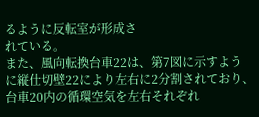るように反転室が形成さ
れている。
また、風向転換台車22は、第7図に示すよう
に縦仕切壁22により左右に2分割されており、
台車20内の循環空気を左右それぞれ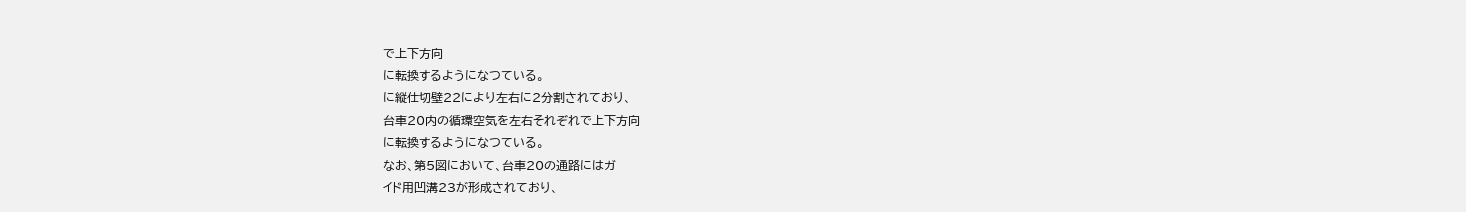で上下方向
に転換するようになつている。
に縦仕切壁22により左右に2分割されており、
台車20内の循環空気を左右それぞれで上下方向
に転換するようになつている。
なお、第5図において、台車20の通路にはガ
イド用凹溝23が形成されており、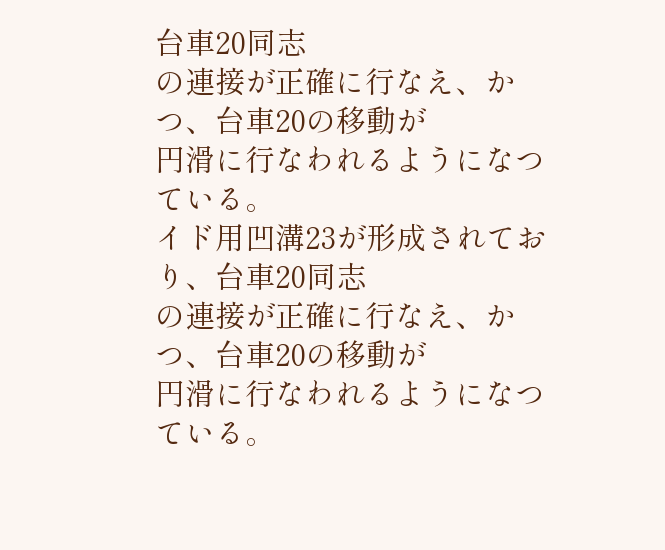台車20同志
の連接が正確に行なえ、かつ、台車20の移動が
円滑に行なわれるようになつている。
イド用凹溝23が形成されており、台車20同志
の連接が正確に行なえ、かつ、台車20の移動が
円滑に行なわれるようになつている。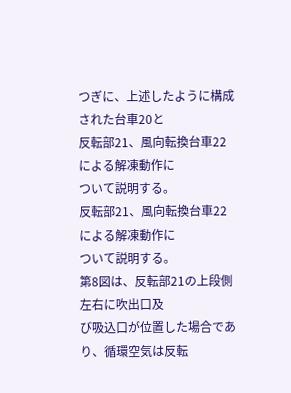つぎに、上述したように構成された台車20と
反転部21、風向転換台車22による解凍動作に
ついて説明する。
反転部21、風向転換台車22による解凍動作に
ついて説明する。
第8図は、反転部21の上段側左右に吹出口及
び吸込口が位置した場合であり、循環空気は反転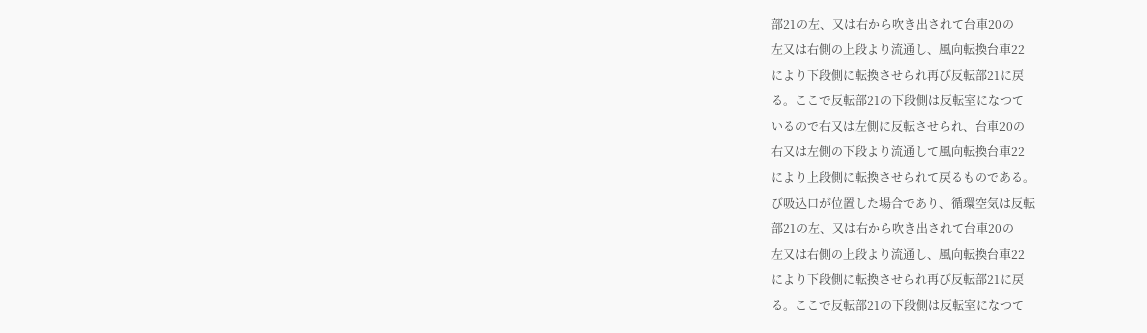部21の左、又は右から吹き出されて台車20の
左又は右側の上段より流通し、風向転換台車22
により下段側に転換させられ再び反転部21に戻
る。ここで反転部21の下段側は反転室になつて
いるので右又は左側に反転させられ、台車20の
右又は左側の下段より流通して風向転換台車22
により上段側に転換させられて戻るものである。
び吸込口が位置した場合であり、循環空気は反転
部21の左、又は右から吹き出されて台車20の
左又は右側の上段より流通し、風向転換台車22
により下段側に転換させられ再び反転部21に戻
る。ここで反転部21の下段側は反転室になつて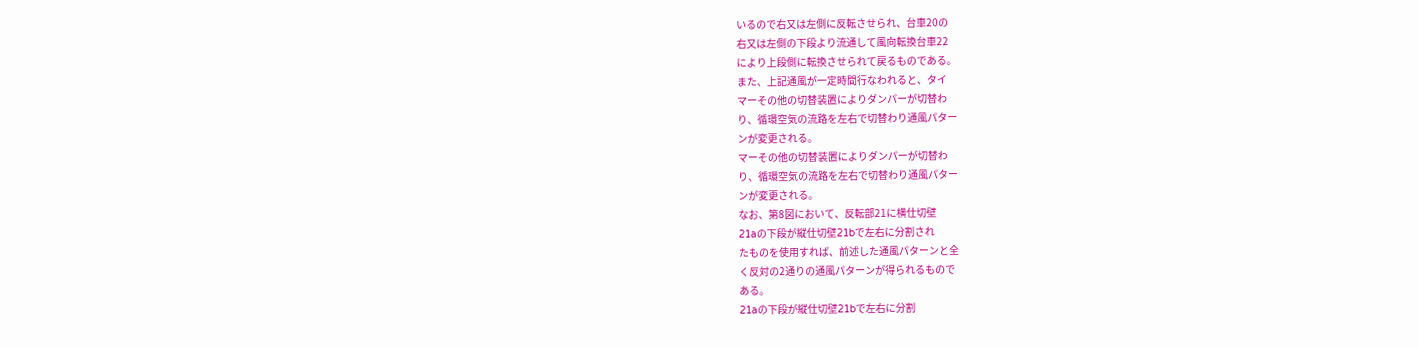いるので右又は左側に反転させられ、台車20の
右又は左側の下段より流通して風向転換台車22
により上段側に転換させられて戻るものである。
また、上記通風が一定時間行なわれると、タイ
マーその他の切替装置によりダンパーが切替わ
り、循環空気の流路を左右で切替わり通風パター
ンが変更される。
マーその他の切替装置によりダンパーが切替わ
り、循環空気の流路を左右で切替わり通風パター
ンが変更される。
なお、第8図において、反転部21に横仕切壁
21aの下段が縦仕切壁21bで左右に分割され
たものを使用すれば、前述した通風パターンと全
く反対の2通りの通風パターンが得られるもので
ある。
21aの下段が縦仕切壁21bで左右に分割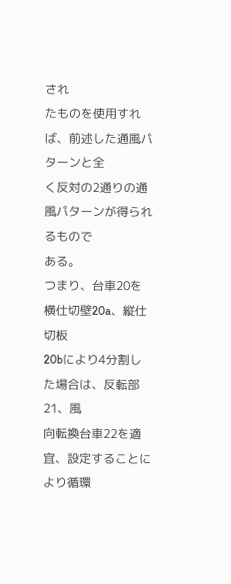され
たものを使用すれば、前述した通風パターンと全
く反対の2通りの通風パターンが得られるもので
ある。
つまり、台車20を横仕切壁20a、縦仕切板
20bにより4分割した場合は、反転部21、風
向転換台車22を適宜、設定することにより循環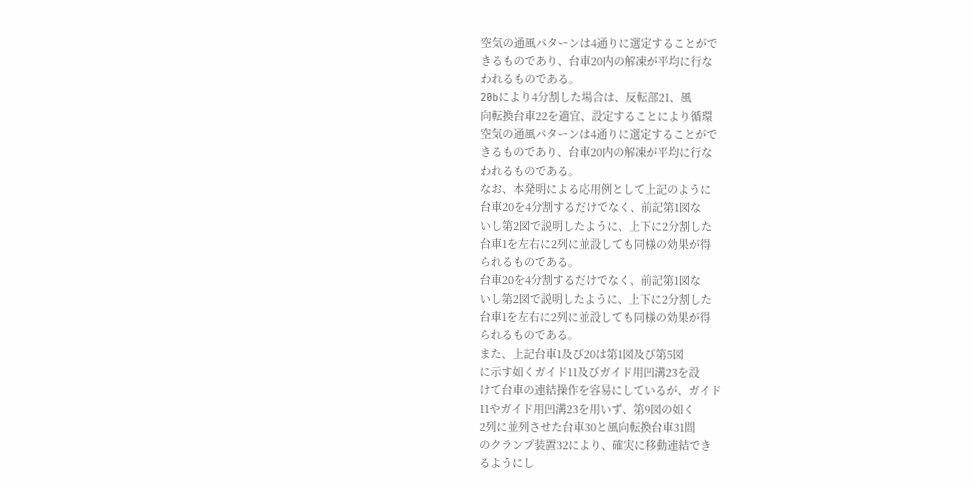空気の通風パターンは4通りに選定することがで
きるものであり、台車20内の解凍が平均に行な
われるものである。
20bにより4分割した場合は、反転部21、風
向転換台車22を適宜、設定することにより循環
空気の通風パターンは4通りに選定することがで
きるものであり、台車20内の解凍が平均に行な
われるものである。
なお、本発明による応用例として上記のように
台車20を4分割するだけでなく、前記第1図な
いし第2図で説明したように、上下に2分割した
台車1を左右に2列に並設しても同様の効果が得
られるものである。
台車20を4分割するだけでなく、前記第1図な
いし第2図で説明したように、上下に2分割した
台車1を左右に2列に並設しても同様の効果が得
られるものである。
また、上記台車1及び20は第1図及び第5図
に示す如くガイド11及びガイド用凹溝23を設
けて台車の連結操作を容易にしているが、ガイド
11やガイド用凹溝23を用いず、第9図の如く
2列に並列させた台車30と風向転換台車31間
のクランプ装置32により、確実に移動連結でき
るようにし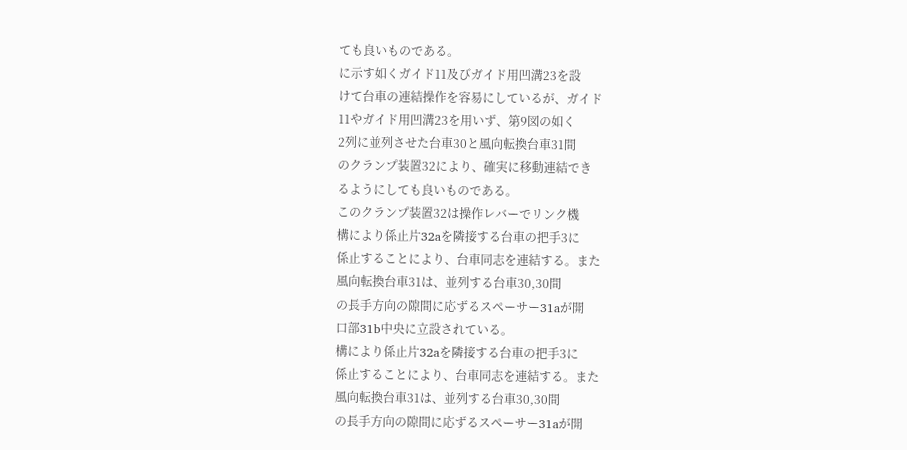ても良いものである。
に示す如くガイド11及びガイド用凹溝23を設
けて台車の連結操作を容易にしているが、ガイド
11やガイド用凹溝23を用いず、第9図の如く
2列に並列させた台車30と風向転換台車31間
のクランプ装置32により、確実に移動連結でき
るようにしても良いものである。
このクランプ装置32は操作レバーでリンク機
構により係止片32aを隣接する台車の把手3に
係止することにより、台車同志を連結する。また
風向転換台車31は、並列する台車30,30間
の長手方向の隙間に応ずるスペーサー31aが開
口部31b中央に立設されている。
構により係止片32aを隣接する台車の把手3に
係止することにより、台車同志を連結する。また
風向転換台車31は、並列する台車30,30間
の長手方向の隙間に応ずるスペーサー31aが開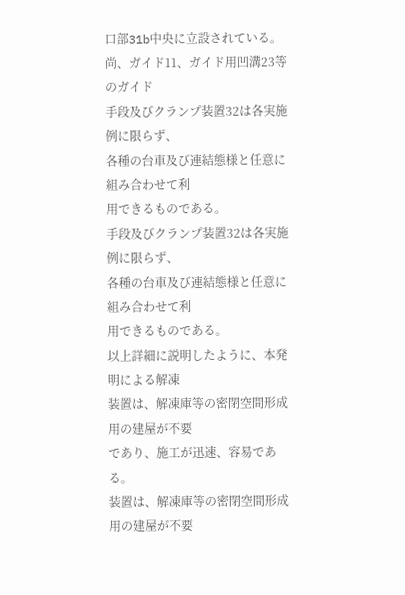口部31b中央に立設されている。
尚、ガイド11、ガイド用凹溝23等のガイド
手段及びクランプ装置32は各実施例に限らず、
各種の台車及び連結態様と任意に組み合わせて利
用できるものである。
手段及びクランプ装置32は各実施例に限らず、
各種の台車及び連結態様と任意に組み合わせて利
用できるものである。
以上詳細に説明したように、本発明による解凍
装置は、解凍庫等の密閉空間形成用の建屋が不要
であり、施工が迅速、容易である。
装置は、解凍庫等の密閉空間形成用の建屋が不要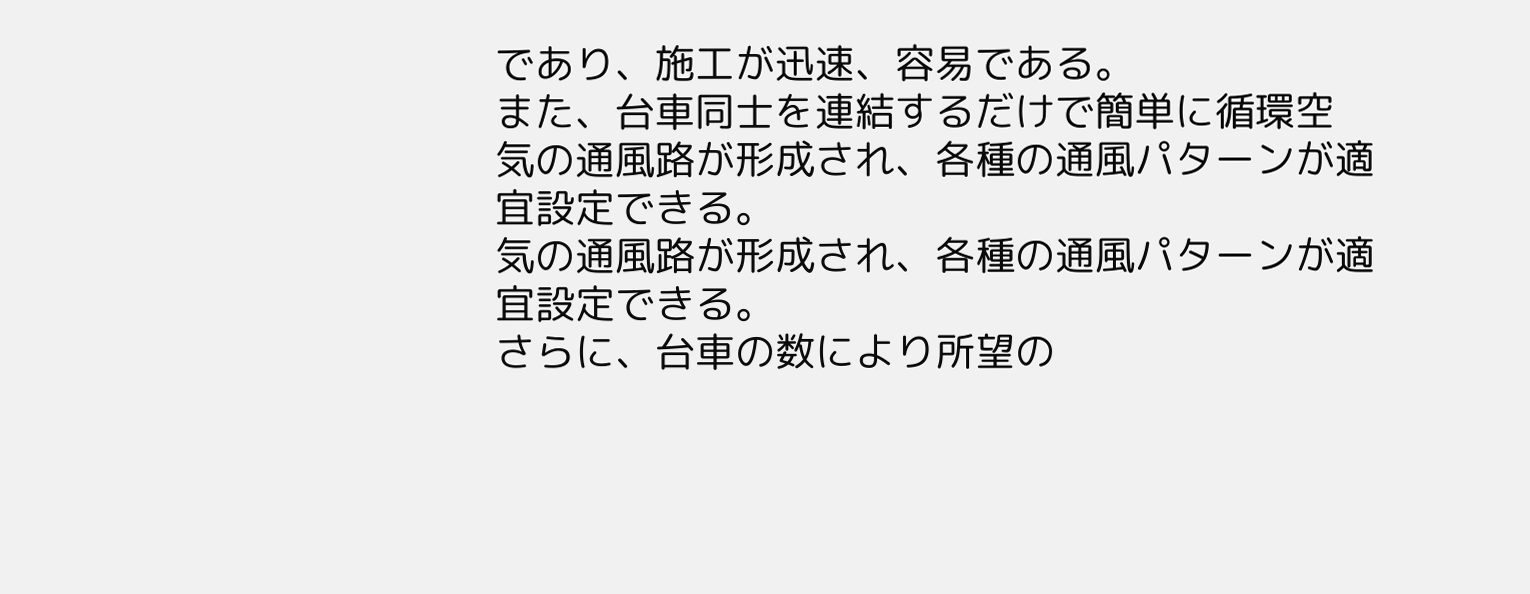であり、施工が迅速、容易である。
また、台車同士を連結するだけで簡単に循環空
気の通風路が形成され、各種の通風パターンが適
宜設定できる。
気の通風路が形成され、各種の通風パターンが適
宜設定できる。
さらに、台車の数により所望の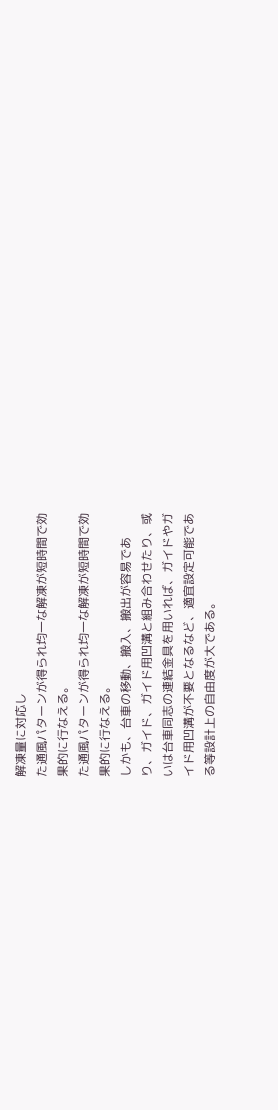解凍量に対応し
た通風パターンが得られ均一な解凍が短時間で効
果的に行なえる。
た通風パターンが得られ均一な解凍が短時間で効
果的に行なえる。
しかも、台車の移動、搬入、搬出が容易であ
り、ガイド、ガイド用凹溝と組み合わせたり、或
いは台車同志の連結金具を用いれば、ガイドやガ
イド用凹溝が不要となるなど、適宜設定可能であ
る等設計上の自由度が大である。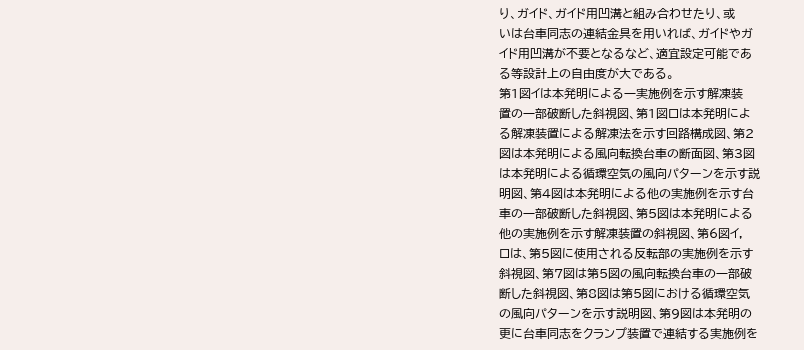り、ガイド、ガイド用凹溝と組み合わせたり、或
いは台車同志の連結金具を用いれば、ガイドやガ
イド用凹溝が不要となるなど、適宜設定可能であ
る等設計上の自由度が大である。
第1図イは本発明による一実施例を示す解凍装
置の一部破断した斜視図、第1図ロは本発明によ
る解凍装置による解凍法を示す回路構成図、第2
図は本発明による風向転換台車の断面図、第3図
は本発明による循環空気の風向パターンを示す説
明図、第4図は本発明による他の実施例を示す台
車の一部破断した斜視図、第5図は本発明による
他の実施例を示す解凍装置の斜視図、第6図イ,
ロは、第5図に使用される反転部の実施例を示す
斜視図、第7図は第5図の風向転換台車の一部破
断した斜視図、第8図は第5図における循環空気
の風向パターンを示す説明図、第9図は本発明の
更に台車同志をクランプ装置で連結する実施例を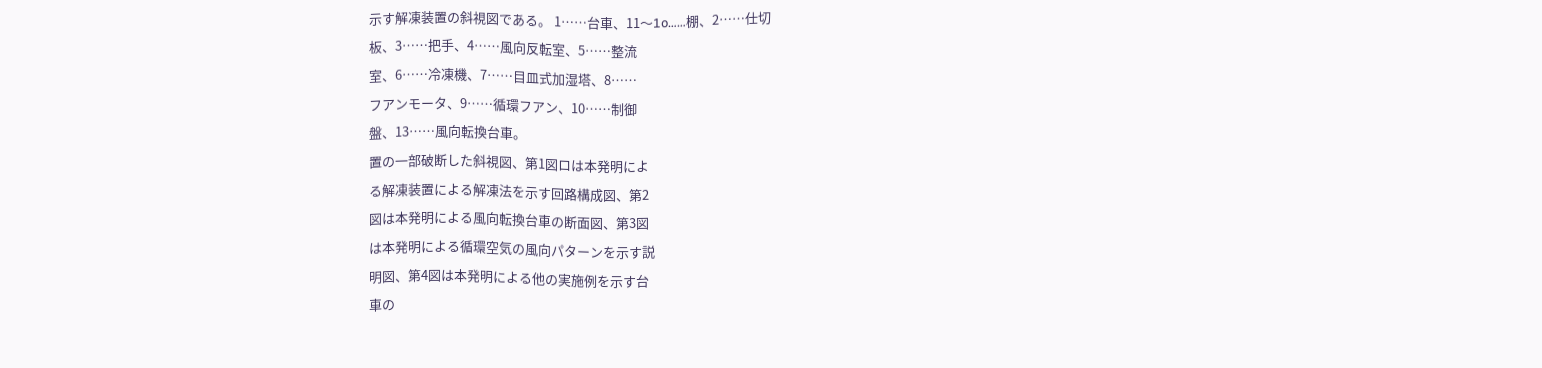示す解凍装置の斜視図である。 1……台車、11〜1o……棚、2……仕切
板、3……把手、4……風向反転室、5……整流
室、6……冷凍機、7……目皿式加湿塔、8……
フアンモータ、9……循環フアン、10……制御
盤、13……風向転換台車。
置の一部破断した斜視図、第1図ロは本発明によ
る解凍装置による解凍法を示す回路構成図、第2
図は本発明による風向転換台車の断面図、第3図
は本発明による循環空気の風向パターンを示す説
明図、第4図は本発明による他の実施例を示す台
車の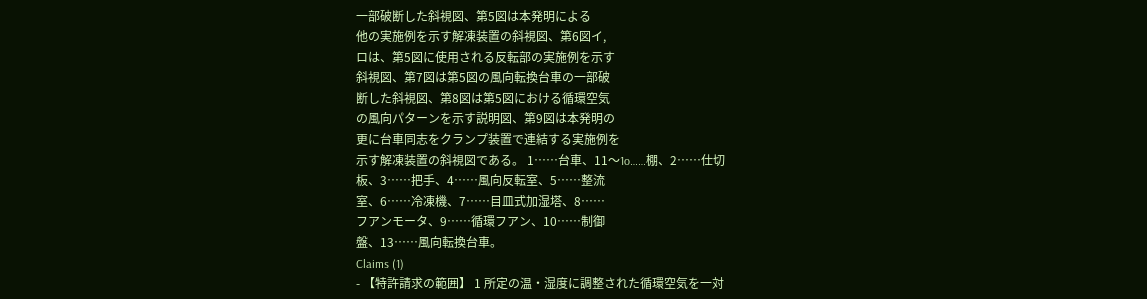一部破断した斜視図、第5図は本発明による
他の実施例を示す解凍装置の斜視図、第6図イ,
ロは、第5図に使用される反転部の実施例を示す
斜視図、第7図は第5図の風向転換台車の一部破
断した斜視図、第8図は第5図における循環空気
の風向パターンを示す説明図、第9図は本発明の
更に台車同志をクランプ装置で連結する実施例を
示す解凍装置の斜視図である。 1……台車、11〜1o……棚、2……仕切
板、3……把手、4……風向反転室、5……整流
室、6……冷凍機、7……目皿式加湿塔、8……
フアンモータ、9……循環フアン、10……制御
盤、13……風向転換台車。
Claims (1)
- 【特許請求の範囲】 1 所定の温・湿度に調整された循環空気を一対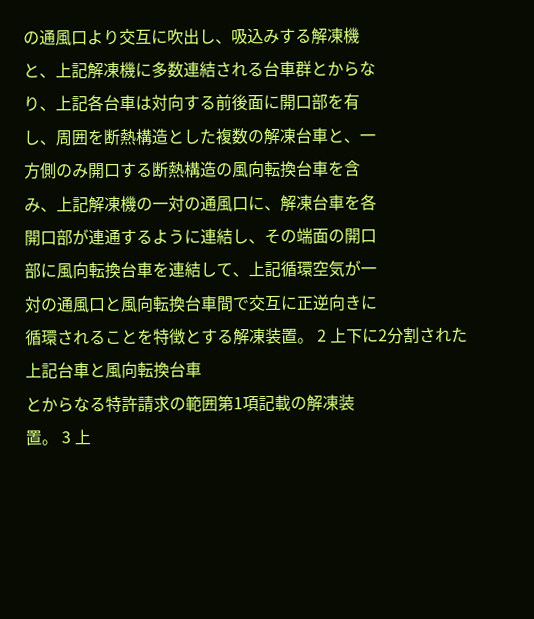の通風口より交互に吹出し、吸込みする解凍機
と、上記解凍機に多数連結される台車群とからな
り、上記各台車は対向する前後面に開口部を有
し、周囲を断熱構造とした複数の解凍台車と、一
方側のみ開口する断熱構造の風向転換台車を含
み、上記解凍機の一対の通風口に、解凍台車を各
開口部が連通するように連結し、その端面の開口
部に風向転換台車を連結して、上記循環空気が一
対の通風口と風向転換台車間で交互に正逆向きに
循環されることを特徴とする解凍装置。 2 上下に2分割された上記台車と風向転換台車
とからなる特許請求の範囲第1項記載の解凍装
置。 3 上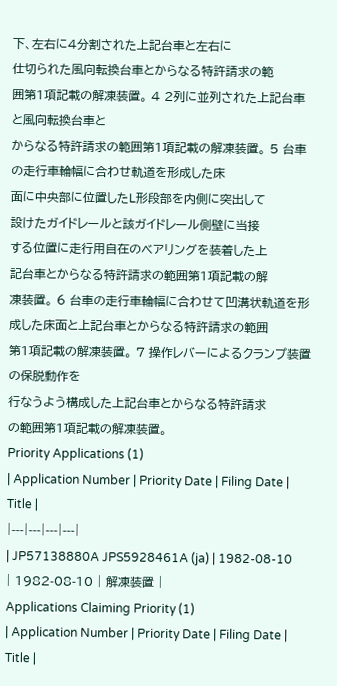下、左右に4分割された上記台車と左右に
仕切られた風向転換台車とからなる特許請求の範
囲第1項記載の解凍装置。 4 2列に並列された上記台車と風向転換台車と
からなる特許請求の範囲第1項記載の解凍装置。 5 台車の走行車輪幅に合わせ軌道を形成した床
面に中央部に位置したL形段部を内側に突出して
設けたガイドレールと該ガイドレール側壁に当接
する位置に走行用自在のベアリングを装着した上
記台車とからなる特許請求の範囲第1項記載の解
凍装置。 6 台車の走行車輪幅に合わせて凹溝状軌道を形
成した床面と上記台車とからなる特許請求の範囲
第1項記載の解凍装置。 7 操作レバーによるクランプ装置の保脱動作を
行なうよう構成した上記台車とからなる特許請求
の範囲第1項記載の解凍装置。
Priority Applications (1)
| Application Number | Priority Date | Filing Date | Title |
|---|---|---|---|
| JP57138880A JPS5928461A (ja) | 1982-08-10 | 1982-08-10 | 解凍装置 |
Applications Claiming Priority (1)
| Application Number | Priority Date | Filing Date | Title |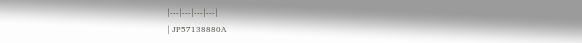|---|---|---|---|
| JP57138880A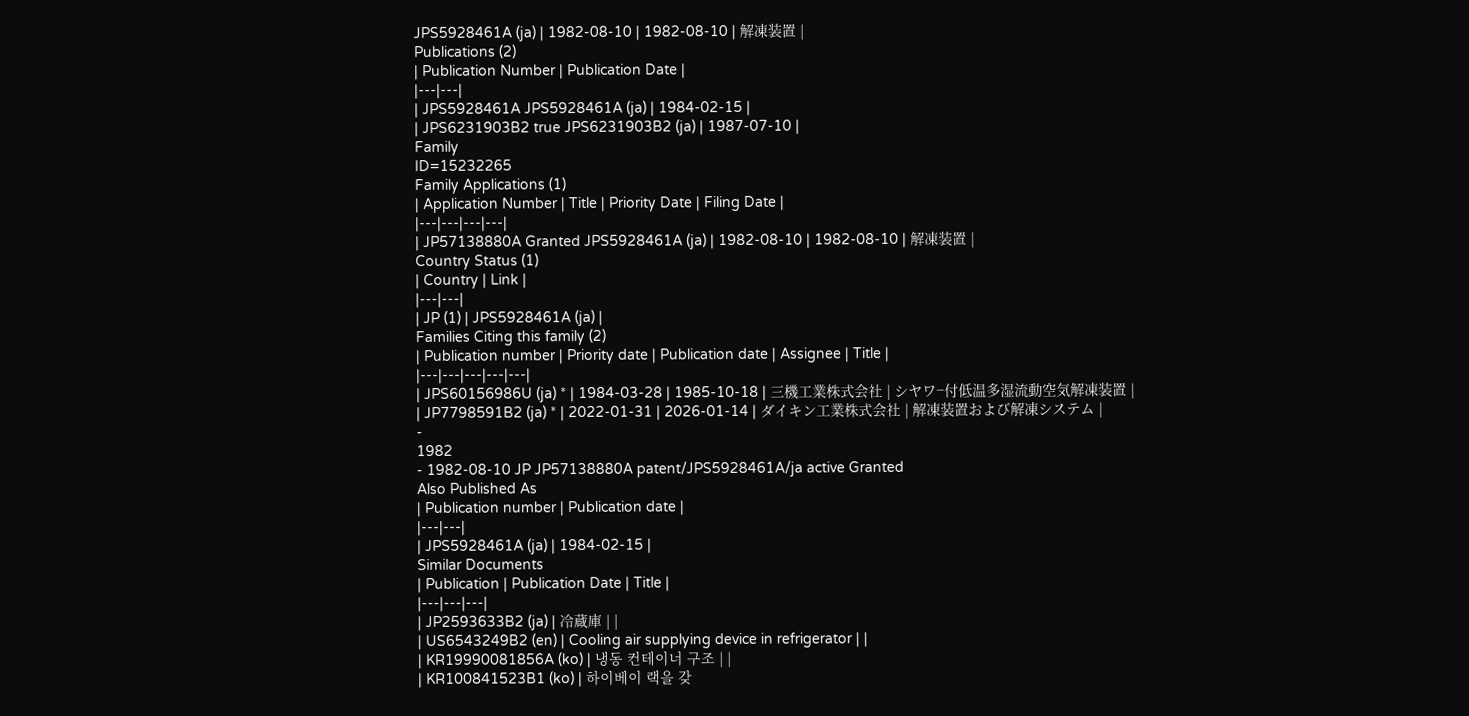JPS5928461A (ja) | 1982-08-10 | 1982-08-10 | 解凍装置 |
Publications (2)
| Publication Number | Publication Date |
|---|---|
| JPS5928461A JPS5928461A (ja) | 1984-02-15 |
| JPS6231903B2 true JPS6231903B2 (ja) | 1987-07-10 |
Family
ID=15232265
Family Applications (1)
| Application Number | Title | Priority Date | Filing Date |
|---|---|---|---|
| JP57138880A Granted JPS5928461A (ja) | 1982-08-10 | 1982-08-10 | 解凍装置 |
Country Status (1)
| Country | Link |
|---|---|
| JP (1) | JPS5928461A (ja) |
Families Citing this family (2)
| Publication number | Priority date | Publication date | Assignee | Title |
|---|---|---|---|---|
| JPS60156986U (ja) * | 1984-03-28 | 1985-10-18 | 三機工業株式会社 | シヤワ−付低温多湿流動空気解凍装置 |
| JP7798591B2 (ja) * | 2022-01-31 | 2026-01-14 | ダイキン工業株式会社 | 解凍装置および解凍システム |
-
1982
- 1982-08-10 JP JP57138880A patent/JPS5928461A/ja active Granted
Also Published As
| Publication number | Publication date |
|---|---|
| JPS5928461A (ja) | 1984-02-15 |
Similar Documents
| Publication | Publication Date | Title |
|---|---|---|
| JP2593633B2 (ja) | 冷蔵庫 | |
| US6543249B2 (en) | Cooling air supplying device in refrigerator | |
| KR19990081856A (ko) | 냉동 컨테이너 구조 | |
| KR100841523B1 (ko) | 하이베이 랙을 갖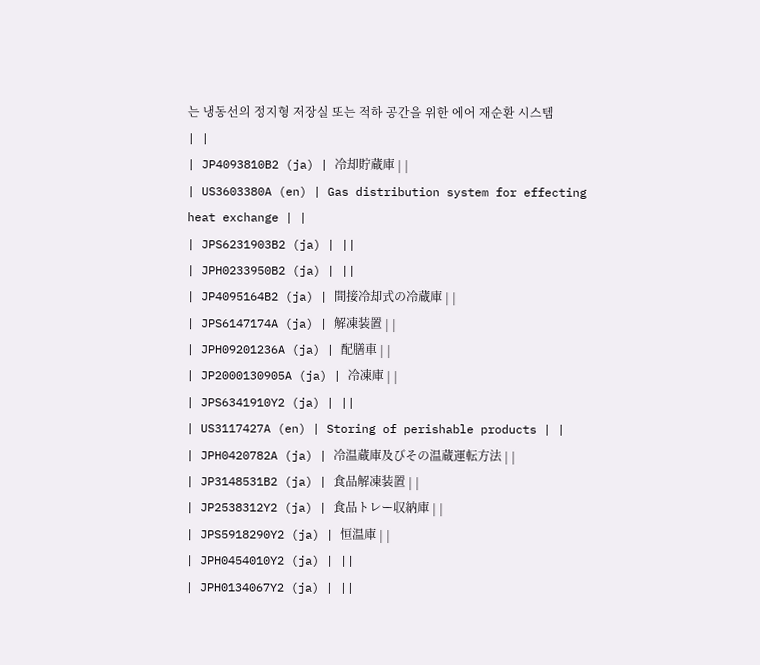는 냉동선의 정지형 저장실 또는 적하 공간을 위한 에어 재순환 시스템 | |
| JP4093810B2 (ja) | 冷却貯蔵庫 | |
| US3603380A (en) | Gas distribution system for effecting heat exchange | |
| JPS6231903B2 (ja) | ||
| JPH0233950B2 (ja) | ||
| JP4095164B2 (ja) | 間接冷却式の冷蔵庫 | |
| JPS6147174A (ja) | 解凍装置 | |
| JPH09201236A (ja) | 配膳車 | |
| JP2000130905A (ja) | 冷凍庫 | |
| JPS6341910Y2 (ja) | ||
| US3117427A (en) | Storing of perishable products | |
| JPH0420782A (ja) | 冷温蔵庫及びその温蔵運転方法 | |
| JP3148531B2 (ja) | 食品解凍装置 | |
| JP2538312Y2 (ja) | 食品トレー収納庫 | |
| JPS5918290Y2 (ja) | 恒温庫 | |
| JPH0454010Y2 (ja) | ||
| JPH0134067Y2 (ja) | ||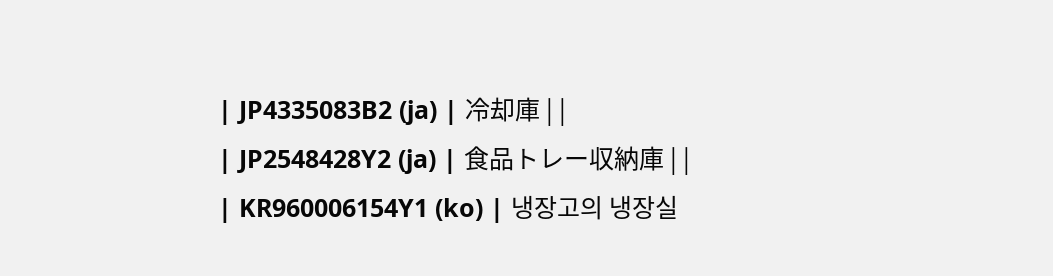| JP4335083B2 (ja) | 冷却庫 | |
| JP2548428Y2 (ja) | 食品トレー収納庫 | |
| KR960006154Y1 (ko) | 냉장고의 냉장실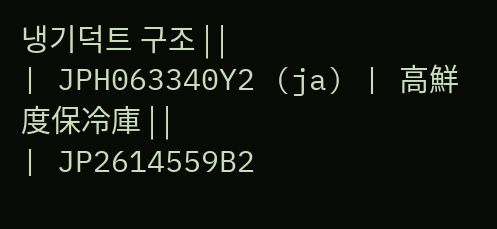냉기덕트 구조 | |
| JPH063340Y2 (ja) | 高鮮度保冷庫 | |
| JP2614559B2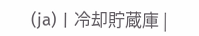(ja) | 冷却貯蔵庫 |